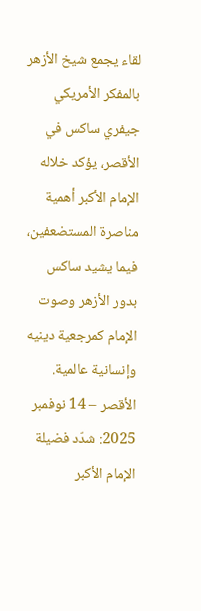لقاء يجمع شيخ الأزهر بالمفكر الأمريكي جيفري ساكس في الأقصر، يؤكد خلاله الإمام الأكبر أهمية مناصرة المستضعفين، فيما يشيد ساكس بدور الأزهر وصوت الإمام كمرجعية دينيه وإنسانية عالمية.
الأقصر – 14 نوفمبر 2025: شدّد فضيلة الإمام الأكبر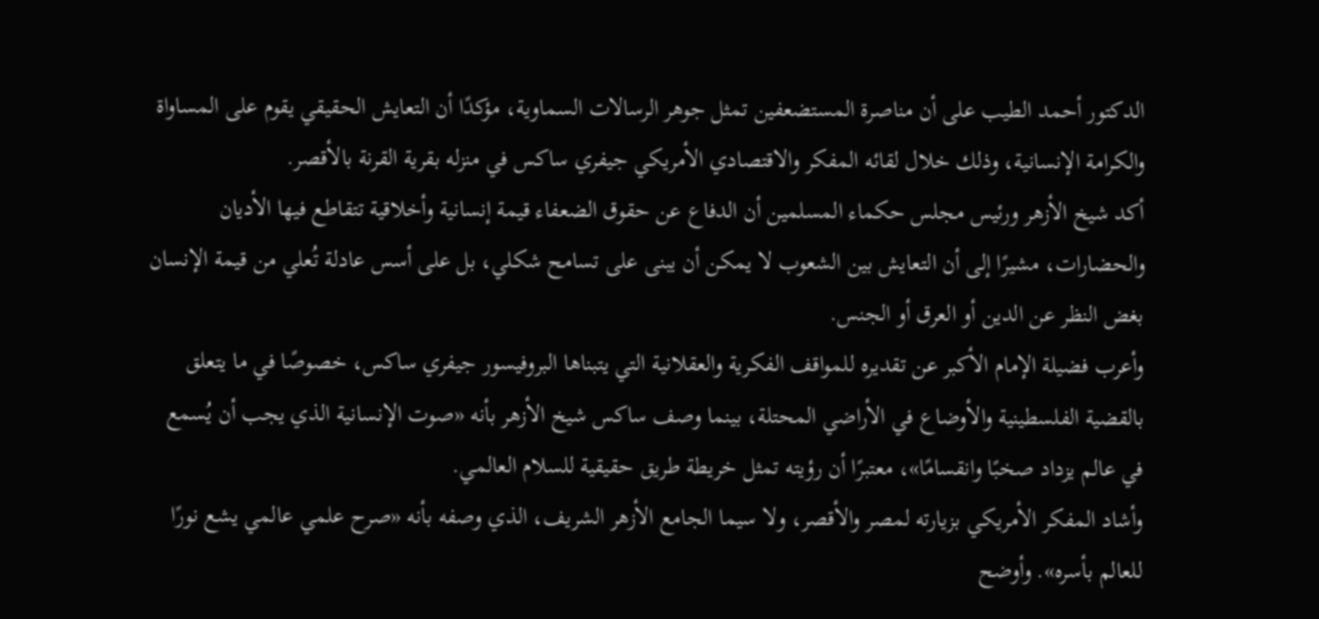الدكتور أحمد الطيب على أن مناصرة المستضعفين تمثل جوهر الرسالات السماوية، مؤكدًا أن التعايش الحقيقي يقوم على المساواة والكرامة الإنسانية، وذلك خلال لقائه المفكر والاقتصادي الأمريكي جيفري ساكس في منزله بقرية القرنة بالأقصر.
أكد شيخ الأزهر ورئيس مجلس حكماء المسلمين أن الدفاع عن حقوق الضعفاء قيمة إنسانية وأخلاقية تتقاطع فيها الأديان والحضارات، مشيرًا إلى أن التعايش بين الشعوب لا يمكن أن يبنى على تسامح شكلي، بل على أسس عادلة تُعلي من قيمة الإنسان بغض النظر عن الدين أو العرق أو الجنس.
وأعرب فضيلة الإمام الأكبر عن تقديره للمواقف الفكرية والعقلانية التي يتبناها البروفيسور جيفري ساكس، خصوصًا في ما يتعلق بالقضية الفلسطينية والأوضاع في الأراضي المحتلة، بينما وصف ساكس شيخ الأزهر بأنه «صوت الإنسانية الذي يجب أن يُسمع في عالم يزداد صخبًا وانقسامًا»، معتبرًا أن رؤيته تمثل خريطة طريق حقيقية للسلام العالمي.
وأشاد المفكر الأمريكي بزيارته لمصر والأقصر، ولا سيما الجامع الأزهر الشريف، الذي وصفه بأنه «صرح علمي عالمي يشع نورًا للعالم بأسره». وأوضح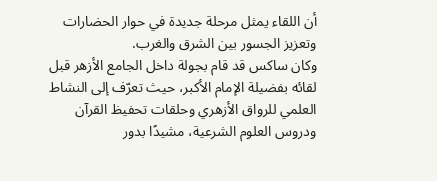أن اللقاء يمثل مرحلة جديدة في حوار الحضارات وتعزيز الجسور بين الشرق والغرب.
وكان ساكس قد قام بجولة داخل الجامع الأزهر قبل لقائه بفضيلة الإمام الأكبر، حيث تعرّف إلى النشاط العلمي للرواق الأزهري وحلقات تحفيظ القرآن ودروس العلوم الشرعية، مشيدًا بدور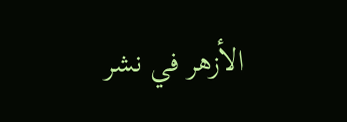الأزهر في نشر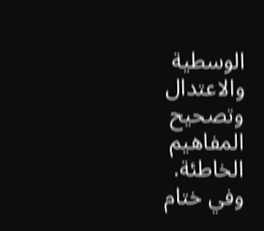الوسطية والاعتدال وتصحيح المفاهيم الخاطئة.
وفي ختام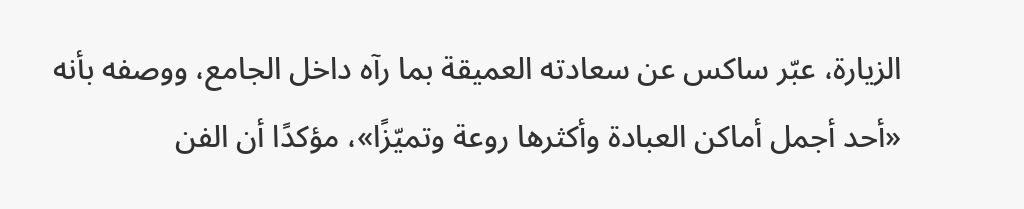الزيارة، عبّر ساكس عن سعادته العميقة بما رآه داخل الجامع، ووصفه بأنه «أحد أجمل أماكن العبادة وأكثرها روعة وتميّزًا»، مؤكدًا أن الفن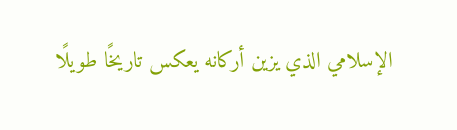الإسلامي الذي يزين أركانه يعكس تاريخًا طويلًا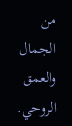من الجمال والعمق الروحي.